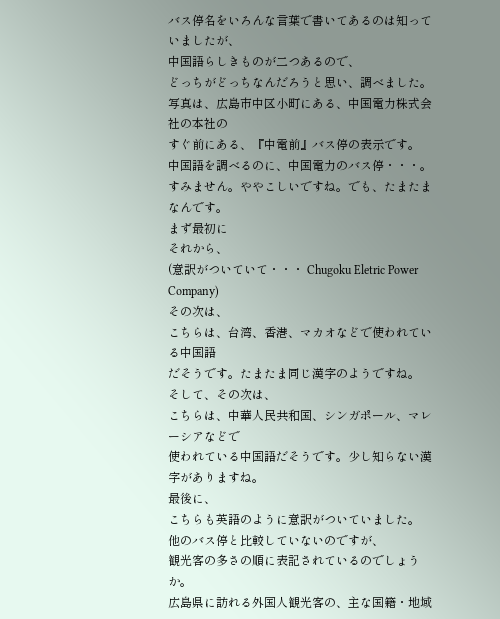バス停名をいろんな言葉で書いてあるのは知っていましたが、
中国語らしきものが二つあるので、
どっちがどっちなんだろうと思い、調べました。
写真は、広島市中区小町にある、中国電力株式会社の本社の
すぐ前にある、『中電前』バス停の表示です。
中国語を調べるのに、中国電力のバス停・・・。
すみません。ややこしいですね。でも、たまたまなんです。
まず最初に
それから、
(意訳がついていて・・・ Chugoku Eletric Power Company)
その次は、
こちらは、台湾、香港、マカオなどで使われている中国語
だそうです。たまたま同じ漢字のようですね。
そして、その次は、
こちらは、中華人民共和国、シンガポール、マレーシアなどで
使われている中国語だそうです。少し知らない漢字がありますね。
最後に、
こちらも英語のように意訳がついていました。
他のバス停と比較していないのですが、
観光客の多さの順に表記されているのでしょうか。
広島県に訪れる外国人観光客の、主な国籍・地域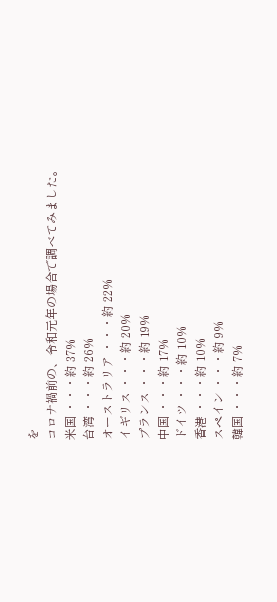を
コロナ禍前の、令和元年の場合で調べてみました。
米国 ・・・約 37%
台湾 ・・・約 26%
オーストラリア ・・・約 22%
イギリス ・・・約 20%
プランス ・・・約 19%
中国 ・・・約 17%
ドイツ ・・・約 10%
香港 ・・・約 10%
スペイン ・・・約 9%
韓国 ・・・約 7%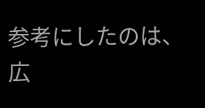参考にしたのは、広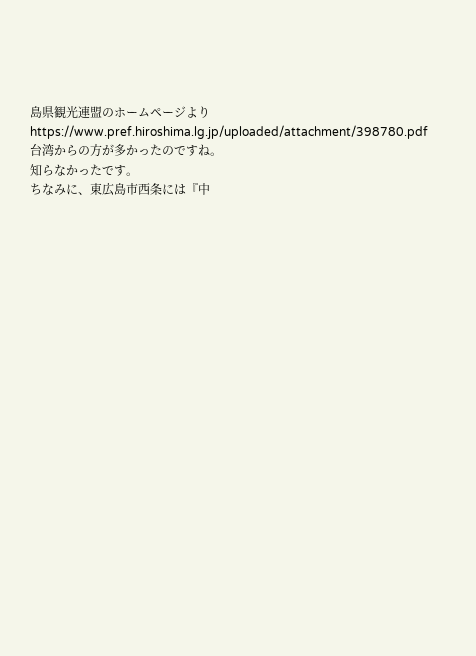島県観光連盟のホームページより https://www.pref.hiroshima.lg.jp/uploaded/attachment/398780.pdf
台湾からの方が多かったのですね。
知らなかったです。
ちなみに、東広島市西条には『中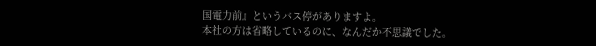国電力前』というバス停がありますよ。
本社の方は省略しているのに、なんだか不思議でした。